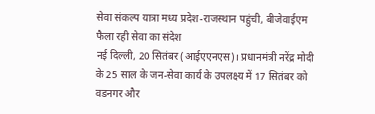सेवा संकल्प यात्रा मध्य प्रदेश-राजस्थान पहुंची, बीजेवाईएम फैला रही सेवा का संदेश
नई दिल्ली, 20 सितंबर (आईएएनएस)। प्रधानमंत्री नरेंद्र मोदी के 25 साल के जन-सेवा कार्य के उपलक्ष्य में 17 सितंबर को वडनगर और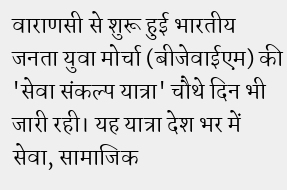वाराणसी से शुरू हुई भारतीय जनता युवा मोर्चा (बीजेवाईएम) की 'सेवा संकल्प यात्रा' चौथे दिन भी जारी रही। यह यात्रा देश भर में सेवा, सामाजिक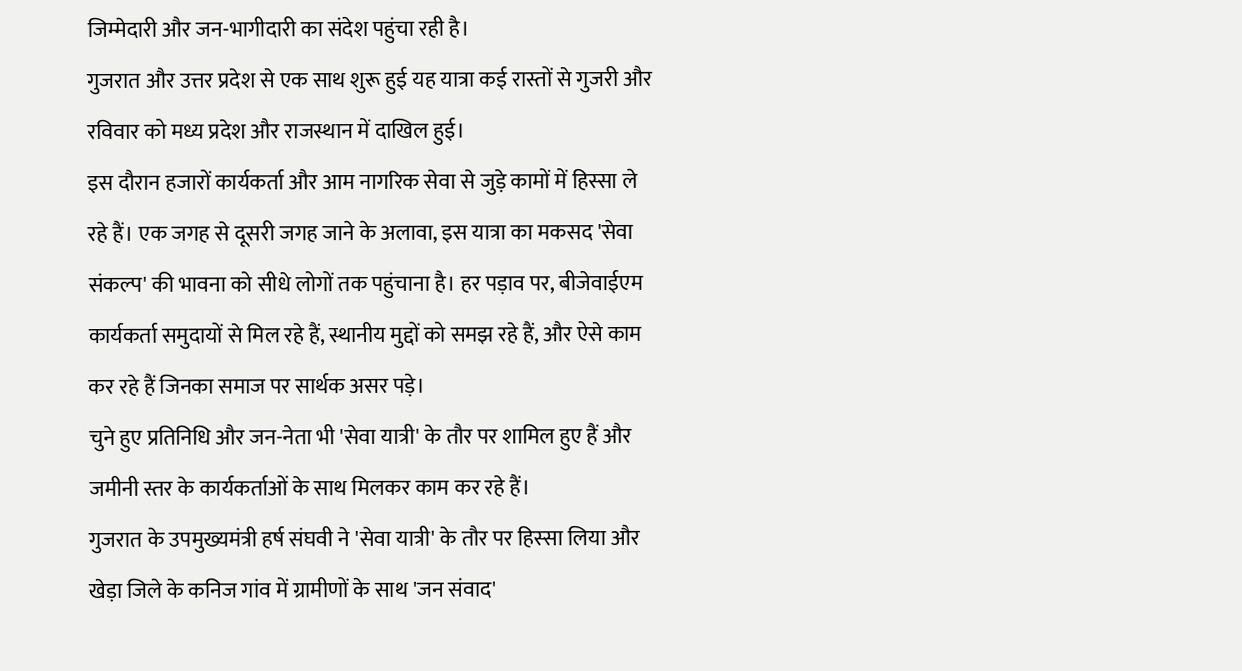जिम्मेदारी और जन-भागीदारी का संदेश पहुंचा रही है।
गुजरात और उत्तर प्रदेश से एक साथ शुरू हुई यह यात्रा कई रास्तों से गुजरी और रविवार को मध्य प्रदेश और राजस्थान में दाखिल हुई।
इस दौरान हजारों कार्यकर्ता और आम नागरिक सेवा से जुड़े कामों में हिस्सा ले रहे हैं। एक जगह से दूसरी जगह जाने के अलावा, इस यात्रा का मकसद 'सेवा संकल्प' की भावना को सीधे लोगों तक पहुंचाना है। हर पड़ाव पर, बीजेवाईएम कार्यकर्ता समुदायों से मिल रहे हैं, स्थानीय मुद्दों को समझ रहे हैं, और ऐसे काम कर रहे हैं जिनका समाज पर सार्थक असर पड़े।
चुने हुए प्रतिनिधि और जन-नेता भी 'सेवा यात्री' के तौर पर शामिल हुए हैं और जमीनी स्तर के कार्यकर्ताओं के साथ मिलकर काम कर रहे हैं।
गुजरात के उपमुख्यमंत्री हर्ष संघवी ने 'सेवा यात्री' के तौर पर हिस्सा लिया और खेड़ा जिले के कनिज गांव में ग्रामीणों के साथ 'जन संवाद'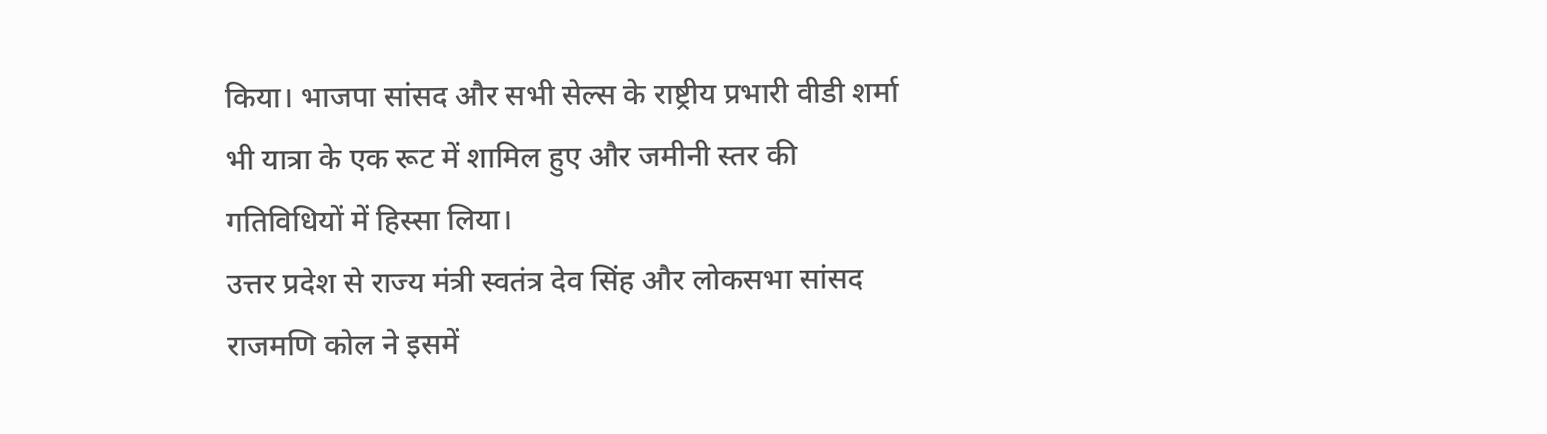किया। भाजपा सांसद और सभी सेल्स के राष्ट्रीय प्रभारी वीडी शर्मा भी यात्रा के एक रूट में शामिल हुए और जमीनी स्तर की गतिविधियों में हिस्सा लिया।
उत्तर प्रदेश से राज्य मंत्री स्वतंत्र देव सिंह और लोकसभा सांसद राजमणि कोल ने इसमें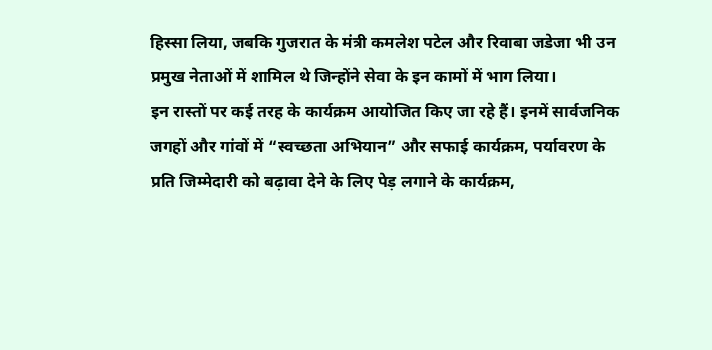हिस्सा लिया, जबकि गुजरात के मंत्री कमलेश पटेल और रिवाबा जडेजा भी उन प्रमुख नेताओं में शामिल थे जिन्होंने सेवा के इन कामों में भाग लिया।
इन रास्तों पर कई तरह के कार्यक्रम आयोजित किए जा रहे हैं। इनमें सार्वजनिक जगहों और गांवों में “स्वच्छता अभियान” और सफाई कार्यक्रम, पर्यावरण के प्रति जिम्मेदारी को बढ़ावा देने के लिए पेड़ लगाने के कार्यक्रम,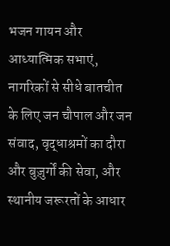भजन गायन और आध्यात्मिक सभाएं, नागरिकों से सीधे बातचीत के लिए जन चौपाल और जन संवाद, वृद्धाश्रमों का दौरा और बुज़ुर्गों की सेवा, और स्थानीय जरूरतों के आधार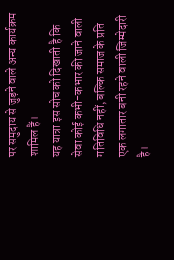पर समुदाय से जुड़ने वाले अन्य कार्यक्रम शामिल हैं।
यह यात्रा इस सोच को दिखाती है कि सेवा कोई कभी-कभार की जाने वाली गतिविधि नहीं, बल्कि समाज के प्रति एक लगातार बनी रहने वाली जिम्मेदारी है।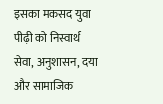इसका मकसद युवा पीढ़ी को निस्वार्थ सेवा, अनुशासन, दया और सामाजिक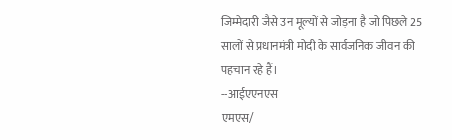जिम्मेदारी जैसे उन मूल्यों से जोड़ना है जो पिछले 25 सालों से प्रधानमंत्री मोदी के सार्वजनिक जीवन की पहचान रहे हैं।
--आईएएनएस
एमएस/